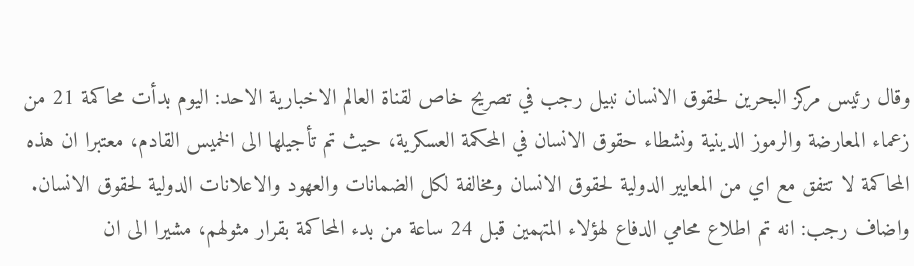وقال رئيس مركز البحرين لحقوق الانسان نبيل رجب في تصريح خاص لقناة العالم الاخبارية الاحد: اليوم بدأت محاكمة 21 من زعماء المعارضة والرموز الدينية ونشطاء حقوق الانسان في المحكمة العسكرية، حيث تم تأجيلها الى الخميس القادم، معتبرا ان هذه المحاكمة لا تتفق مع اي من المعايير الدولية لحقوق الانسان ومخالفة لكل الضمانات والعهود والاعلانات الدولية لحقوق الانسان.
واضاف رجب: انه تم اطلاع محامي الدفاع لهؤلاء المتهمين قبل 24 ساعة من بدء المحاكمة بقرار مثولهم، مشيرا الى ان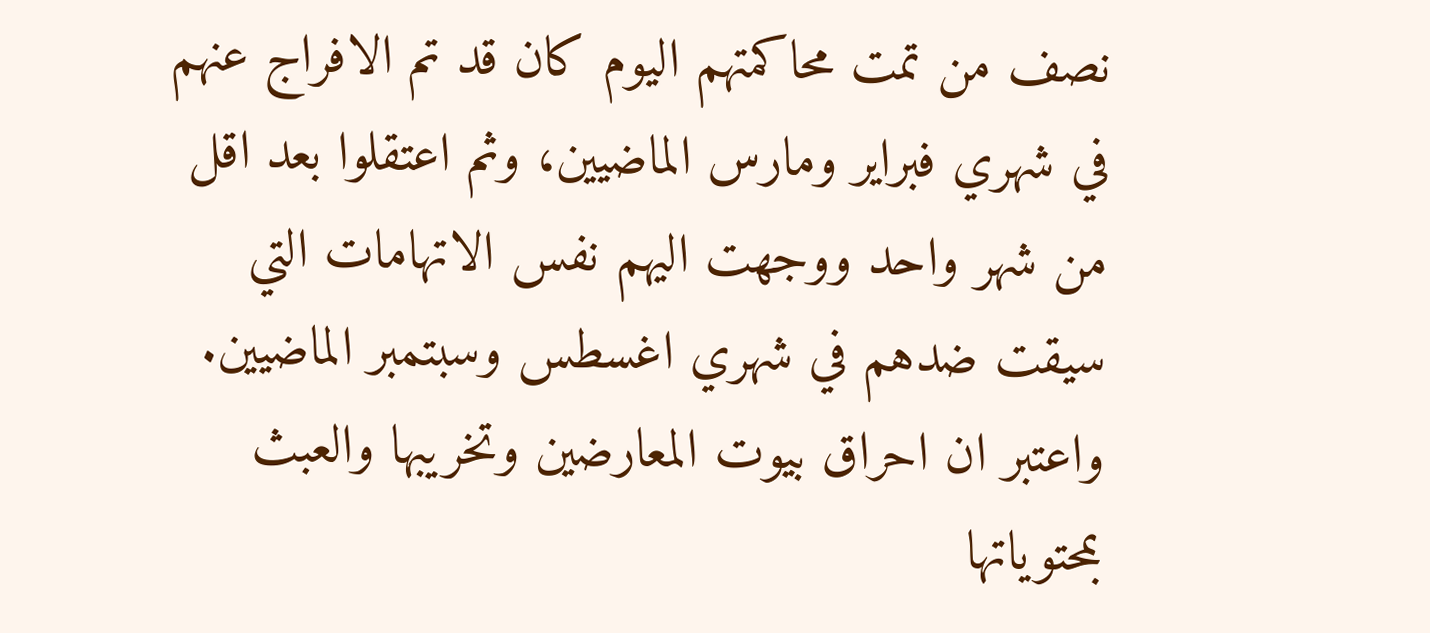نصف من تمت محاكمتهم اليوم كان قد تم الافراج عنهم في شهري فبراير ومارس الماضيين، وثم اعتقلوا بعد اقل من شهر واحد ووجهت اليهم نفس الاتهامات التي سيقت ضدهم في شهري اغسطس وسبتمبر الماضيين.
واعتبر ان احراق بيوت المعارضين وتخريبها والعبث بمحتوياتها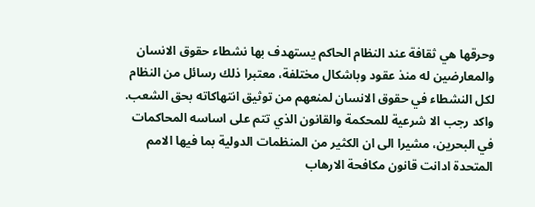وحرقها هي ثقافة عند النظام الحاكم يستهدف بها نشطاء حقوق الانسان والمعارضين له منذ عقود وباشكال مختلفة، معتبرا ذلك رسائل من النظام لكل النشطاء في حقوق الانسان لمنعهم من توثيق انتهاكاته بحق الشعب.
واكد رجب الا شرعية للمحكمة والقانون الذي تتم على اساسه المحاكمات في البحرين، مشيرا الى ان الكثير من المنظمات الدولية بما فيها الامم المتحدة ادانت قانون مكافحة الارهاب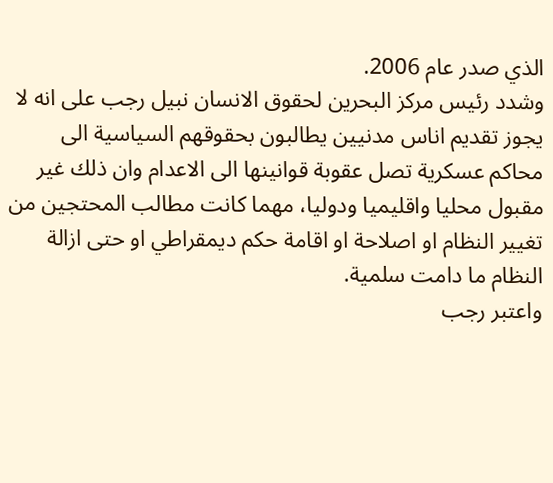الذي صدر عام 2006.
وشدد رئيس مركز البحرين لحقوق الانسان نبيل رجب على انه لا يجوز تقديم اناس مدنيين يطالبون بحقوقهم السياسية الى محاكم عسكرية تصل عقوبة قوانينها الى الاعدام وان ذلك غير مقبول محليا واقليميا ودوليا، مهما كانت مطالب المحتجين من تغيير النظام او اصلاحة او اقامة حكم ديمقراطي او حتى ازالة النظام ما دامت سلمية.
واعتبر رجب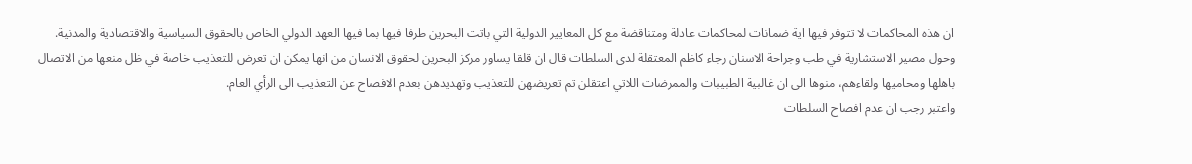ان هذه المحاكمات لا تتوفر فيها اية ضمانات لمحاكمات عادلة ومتناقضة مع كل المعايير الدولية التي باتت البحرين طرفا فيها بما فيها العهد الدولي الخاص بالحقوق السياسية والاقتصادية والمدنية.
وحول مصير الاستشارية في طب وجراحة الاسنان رجاء كاظم المعتقلة لدى السلطات قال ان قلقا يساور مركز البحرين لحقوق الانسان من انها يمكن ان تعرض للتعذيب خاصة في ظل منعها من الاتصال باهلها ومحاميها ولقاءهم، منوها الى ان غالبية الطبيبات والممرضات اللاتي اعتقلن تم تعريضهن للتعذيب وتهديدهن بعدم الافصاح عن التعذيب الى الرأي العام.
واعتبر رجب ان عدم افصاح السلطات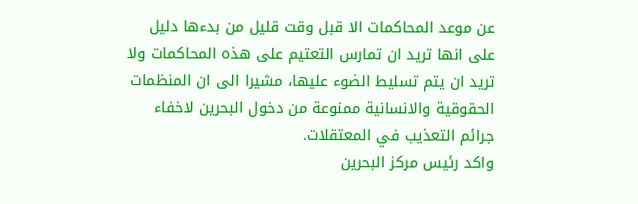عن موعد المحاكمات الا قبل وقت قليل من بدءها دليل على انها تريد ان تمارس التعتيم على هذه المحاكمات ولا تريد ان يتم تسليط الضوء عليها، مشيرا الى ان المنظمات الحقوقية والانسانية ممنوعة من دخول البحرين لاخفاء جرائم التعذيب في المعتقلات.
واكد رئيس مركز البحرين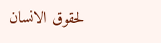لحقوق الانسان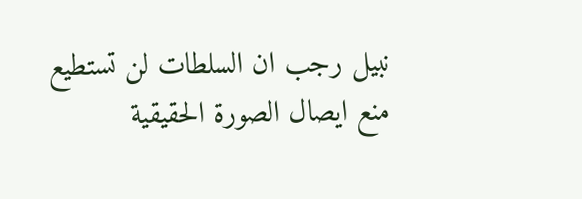نبيل رجب ان السلطات لن تستطيع منع ايصال الصورة الحقيقية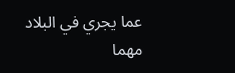عما يجري في البلاد مهما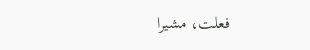فعلت، مشيرا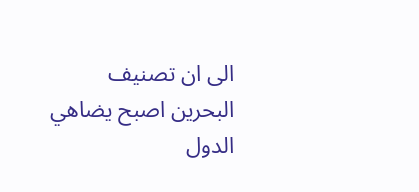الى ان تصنيف البحرين اصبح يضاهي الدول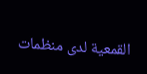القمعية لدى منظمات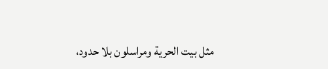مثل بيت الحرية ومراسلون بلا حدود،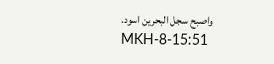واصبح سجل البحرين اسود.
MKH-8-15:51